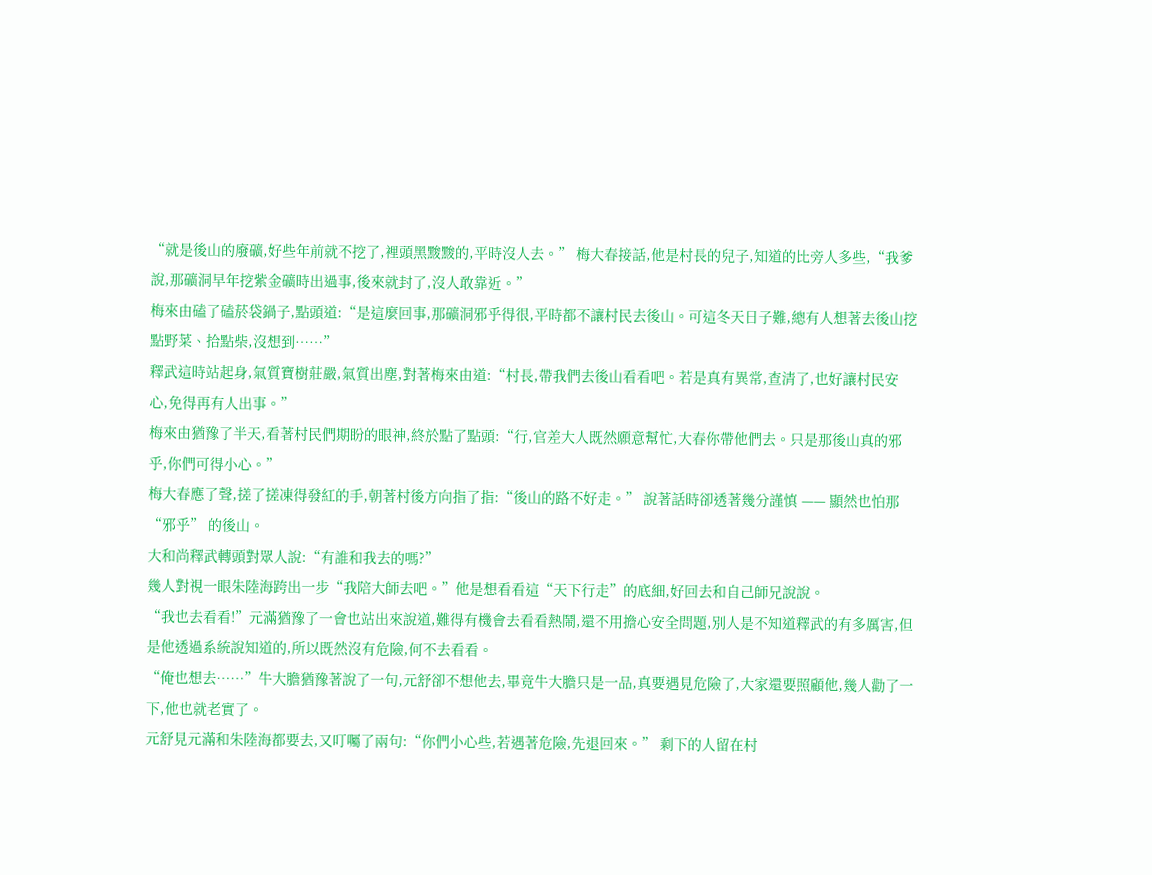“就是後山的廢礦,好些年前就不挖了,裡頭黑黢黢的,平時沒人去。” 梅大春接話,他是村長的兒子,知道的比旁人多些,“我爹說,那礦洞早年挖紫金礦時出過事,後來就封了,沒人敢靠近。”
梅來由磕了磕菸袋鍋子,點頭道:“是這麼回事,那礦洞邪乎得很,平時都不讓村民去後山。可這冬天日子難,總有人想著去後山挖點野菜、拾點柴,沒想到……”
釋武這時站起身,氣質寶樹莊嚴,氣質出塵,對著梅來由道:“村長,帶我們去後山看看吧。若是真有異常,查清了,也好讓村民安心,免得再有人出事。”
梅來由猶豫了半天,看著村民們期盼的眼神,終於點了點頭:“行,官差大人既然願意幫忙,大春你帶他們去。只是那後山真的邪乎,你們可得小心。”
梅大春應了聲,搓了搓凍得發紅的手,朝著村後方向指了指:“後山的路不好走。” 說著話時卻透著幾分謹慎 —— 顯然也怕那 “邪乎” 的後山。
大和尚釋武轉頭對眾人說:“有誰和我去的嗎?”
幾人對視一眼朱陸海跨出一步“我陪大師去吧。”他是想看看這“天下行走”的底細,好回去和自己師兄說說。
“我也去看看!”元滿猶豫了一會也站出來說道,難得有機會去看看熱鬧,還不用擔心安全問題,別人是不知道釋武的有多厲害,但是他透過系統說知道的,所以既然沒有危險,何不去看看。
“俺也想去……”牛大膽猶豫著說了一句,元舒卻不想他去,畢竟牛大膽只是一品,真要遇見危險了,大家還要照顧他,幾人勸了一下,他也就老實了。
元舒見元滿和朱陸海都要去,又叮囑了兩句:“你們小心些,若遇著危險,先退回來。” 剩下的人留在村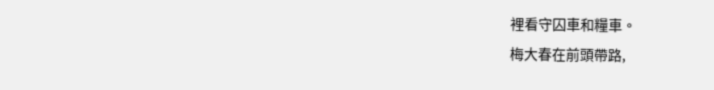裡看守囚車和糧車。
梅大春在前頭帶路,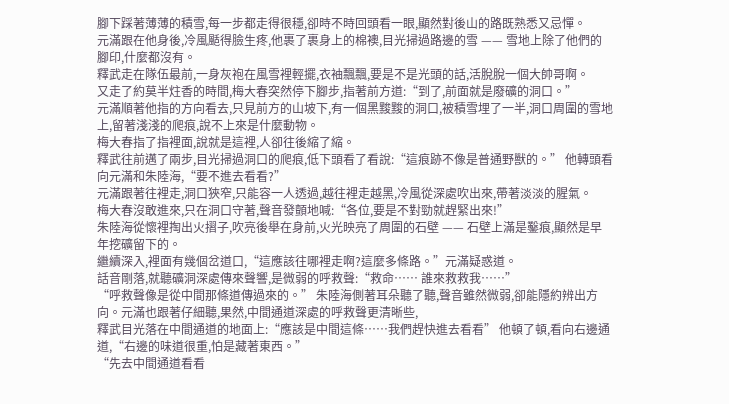腳下踩著薄薄的積雪,每一步都走得很穩,卻時不時回頭看一眼,顯然對後山的路既熟悉又忌憚。
元滿跟在他身後,冷風颳得臉生疼,他裹了裹身上的棉襖,目光掃過路邊的雪 —— 雪地上除了他們的腳印,什麼都沒有。
釋武走在隊伍最前,一身灰袍在風雪裡輕擺,衣袖飄飄,要是不是光頭的話,活脫脫一個大帥哥啊。
又走了約莫半炷香的時間,梅大春突然停下腳步,指著前方道:“到了,前面就是廢礦的洞口。”
元滿順著他指的方向看去,只見前方的山坡下,有一個黑黢黢的洞口,被積雪埋了一半,洞口周圍的雪地上,留著淺淺的爬痕,說不上來是什麼動物。
梅大春指了指裡面,說就是這裡,人卻往後縮了縮。
釋武往前邁了兩步,目光掃過洞口的爬痕,低下頭看了看說:“這痕跡不像是普通野獸的。” 他轉頭看向元滿和朱陸海,“要不進去看看?”
元滿跟著往裡走,洞口狹窄,只能容一人透過,越往裡走越黑,冷風從深處吹出來,帶著淡淡的腥氣。
梅大春沒敢進來,只在洞口守著,聲音發顫地喊:“各位,要是不對勁就趕緊出來!”
朱陸海從懷裡掏出火摺子,吹亮後舉在身前,火光映亮了周圍的石壁 —— 石壁上滿是鑿痕,顯然是早年挖礦留下的。
繼續深入,裡面有幾個岔道口,“這應該往哪裡走啊?這麼多條路。”元滿疑惑道。
話音剛落,就聽礦洞深處傳來聲響,是微弱的呼救聲:“救命…… 誰來救救我……”
“呼救聲像是從中間那條道傳過來的。” 朱陸海側著耳朵聽了聽,聲音雖然微弱,卻能隱約辨出方向。元滿也跟著仔細聽,果然,中間通道深處的呼救聲更清晰些,
釋武目光落在中間通道的地面上:“應該是中間這條……我們趕快進去看看” 他頓了頓,看向右邊通道,“右邊的味道很重,怕是藏著東西。”
“先去中間通道看看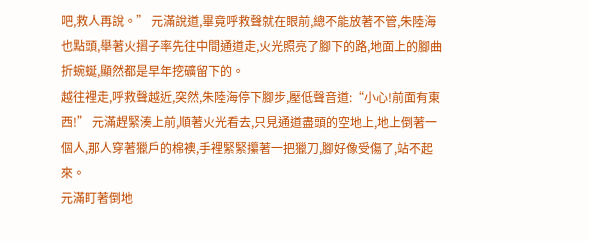吧,救人再說。” 元滿說道,畢竟呼救聲就在眼前,總不能放著不管,朱陸海也點頭,舉著火摺子率先往中間通道走,火光照亮了腳下的路,地面上的腳曲折蜿蜒,顯然都是早年挖礦留下的。
越往裡走,呼救聲越近,突然,朱陸海停下腳步,壓低聲音道:“小心!前面有東西!” 元滿趕緊湊上前,順著火光看去,只見通道盡頭的空地上,地上倒著一個人,那人穿著獵戶的棉襖,手裡緊緊攥著一把獵刀,腳好像受傷了,站不起來。
元滿盯著倒地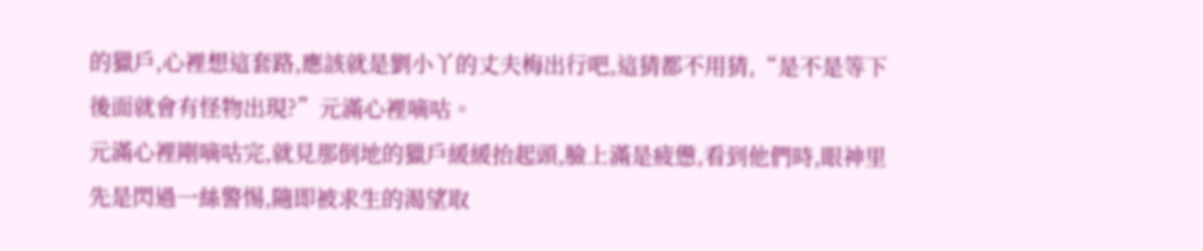的獵戶,心裡想這套路,應該就是劉小丫的丈夫梅出行吧,這猜都不用猜,“是不是等下後面就會有怪物出現?”元滿心裡嘀咕。
元滿心裡剛嘀咕完,就見那倒地的獵戶緩緩抬起頭,臉上滿是疲憊,看到他們時,眼神里先是閃過一絲警惕,隨即被求生的渴望取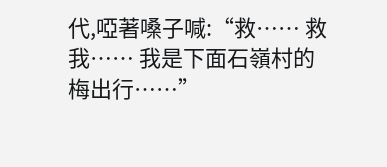代,啞著嗓子喊:“救…… 救我…… 我是下面石嶺村的梅出行……”